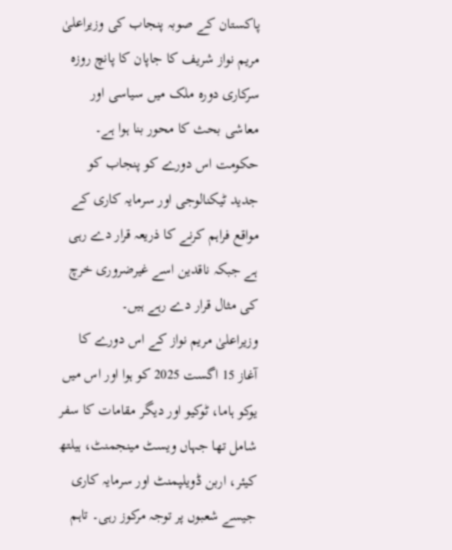پاکستان کے صوبہ پنجاب کی وزیراعلیٰ مریم نواز شریف کا جاپان کا پانچ روزہ سرکاری دورہ ملک میں سیاسی اور معاشی بحث کا محور بنا ہوا ہے۔
حکومت اس دورے کو پنجاب کو جدید ٹیکنالوجی اور سرمایہ کاری کے مواقع فراہم کرنے کا ذریعہ قرار دے رہی ہے جبکہ ناقدین اسے غیرضروری خرچ کی مثال قرار دے رہے ہیں۔
وزیراعلیٰ مریم نواز کے اس دورے کا آغاز 15 اگست 2025 کو ہوا اور اس میں یوکو ہاما، ٹوکیو اور دیگر مقامات کا سفر شامل تھا جہاں ویسٹ مینجمنٹ، ہیلتھ کیئر، اربن ڈویلپمنٹ اور سرمایہ کاری جیسے شعبوں پر توجہ مرکوز رہی۔ تاہم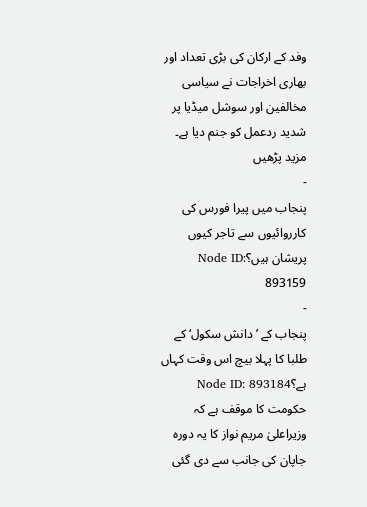وفد کے ارکان کی بڑی تعداد اور بھاری اخراجات نے سیاسی مخالفین اور سوشل میڈیا پر شدید ردعمل کو جنم دیا ہے۔
مزید پڑھیں
-
پنجاب میں پیرا فورس کی کارروائیوں سے تاجر کیوں پریشان ہیں؟Node ID: 893159
-
پنجاب کے ’دانش سکول‘ کے طلبا کا پہلا بیچ اس وقت کہاں ہے؟Node ID: 893184
حکومت کا موقف ہے کہ وزیراعلیٰ مریم نواز کا یہ دورہ جاپان کی جانب سے دی گئی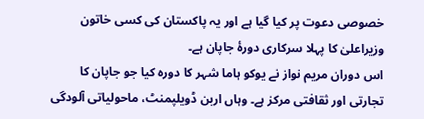خصوصی دعوت پر کیا گیا ہے اور یہ پاکستان کی کسی خاتون وزیراعلیٰ کا پہلا سرکاری دورۂ جاپان ہے۔
اس دوران مریم نواز نے یوکو ہاما شہر کا دورہ کیا جو جاپان کا تجارتی اور ثقافتی مرکز ہے۔ وہاں اربن ڈویلپمنٹ، ماحولیاتی آلودگی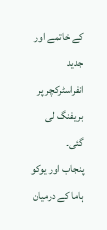کے خاتمے اور جدید انفراسٹرکچر پر بریفنگ لی گئی۔
پنجاب اور یوکو ہاما کے درمیان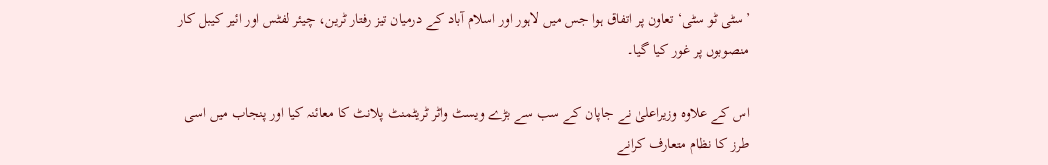’سٹی ٹو سٹی‘ تعاون پر اتفاق ہوا جس میں لاہور اور اسلام آباد کے درمیان تیز رفتار ٹرین، چیئر لفٹس اور ائیر کیبل کار منصوبوں پر غور کیا گیا۔

اس کے علاوہ وزیراعلیٰ نے جاپان کے سب سے بڑے ویسٹ واٹر ٹریٹمنٹ پلانٹ کا معائنہ کیا اور پنجاب میں اسی طرز کا نظام متعارف کرانے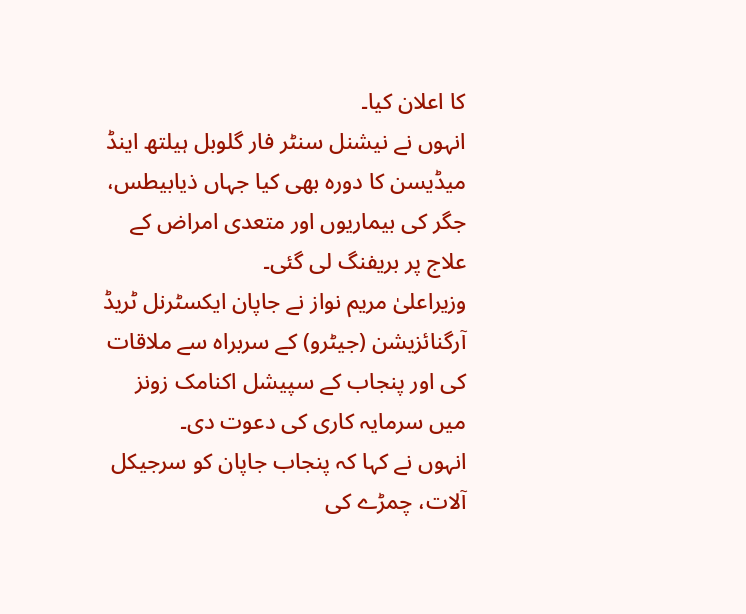کا اعلان کیا۔
انہوں نے نیشنل سنٹر فار گلوبل ہیلتھ اینڈ میڈیسن کا دورہ بھی کیا جہاں ذیابیطس، جگر کی بیماریوں اور متعدی امراض کے علاج پر بریفنگ لی گئی۔
وزیراعلیٰ مریم نواز نے جاپان ایکسٹرنل ٹریڈ آرگنائزیشن (جیٹرو) کے سربراہ سے ملاقات کی اور پنجاب کے سپیشل اکنامک زونز میں سرمایہ کاری کی دعوت دی۔
انہوں نے کہا کہ پنجاب جاپان کو سرجیکل آلات، چمڑے کی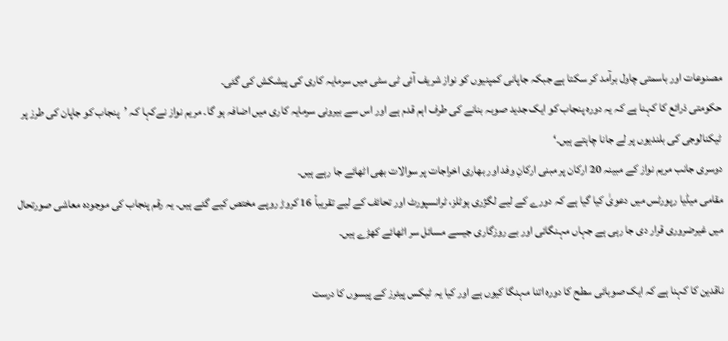مصنوعات اور باسمتی چاول برآمد کر سکتا ہے جبکہ جاپانی کمپنیوں کو نواز شریف آئی ٹی سٹی میں سرمایہ کاری کی پیشکش کی گئی۔
حکومتی ذرائع کا کہنا ہے کہ یہ دورہ پنجاب کو ایک جدید صوبہ بنانے کی طرف اہم قدم ہے اور اس سے بیرونی سرمایہ کاری میں اضافہ ہو گا۔ مریم نواز نےکہا کہ ’پنجاب کو جاپان کی طرز پر ٹیکنالوجی کی بلندیوں پر لے جانا چاہتے ہیں۔‘
دوسری جانب مریم نواز کے مبینہ 20 ارکان پر مبنی ارکانِ وفد اور بھاری اخراجات پر سوالات بھی اٹھائے جا رہے ہیں۔
مقامی میڈیا رپورٹس میں دعویٰ کیا گیا ہے کہ دورے کے لیے لگژری ہوٹلز، ٹرانسپورٹ اور تحائف کے لیے تقریباً 16 کروڑ روپے مختص کیے گئے ہیں۔ یہ رقم پنجاب کی موجودہ معاشی صورتحال میں غیرضروری قرار دی جا رہی ہے جہاں مہنگائی اور بے روزگاری جیسے مسائل سر اٹھائے کھڑے ہیں۔

ناقدین کا کہنا ہے کہ ایک صوبائی سطح کا دورہ اتنا مہنگا کیوں ہے اور کیا یہ ٹیکس پیئرز کے پیسوں کا درست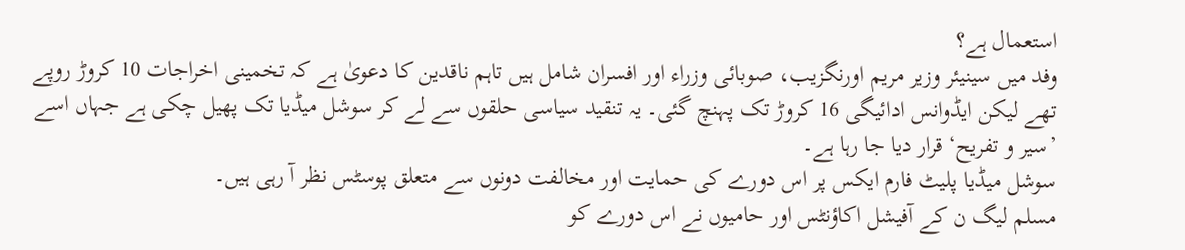استعمال ہے؟
وفد میں سینیئر وزیر مریم اورنگزیب، صوبائی وزراء اور افسران شامل ہیں تاہم ناقدین کا دعویٰ ہے کہ تخمینی اخراجات 10 کروڑ روپے تھے لیکن ایڈوانس ادائیگی 16 کروڑ تک پہنچ گئی۔ یہ تنقید سیاسی حلقوں سے لے کر سوشل میڈیا تک پھیل چکی ہے جہاں اسے ’سیر و تفریح‘ قرار دیا جا رہا ہے۔
سوشل میڈیا پلیٹ فارم ایکس پر اس دورے کی حمایت اور مخالفت دونوں سے متعلق پوسٹس نظر آ رہی ہیں۔
مسلم لیگ ن کے آفیشل اکاؤنٹس اور حامیوں نے اس دورے کو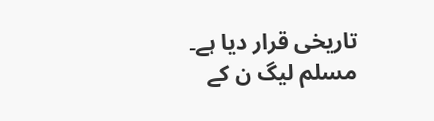تاریخی قرار دیا ہے۔
مسلم لیگ ن کے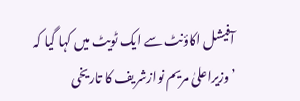آفیشل اکاؤنٹ سے ایک ٹویٹ میں کہا گیا کہ ’وزیراعلیٰ مریم نوازشریف کا تاریخی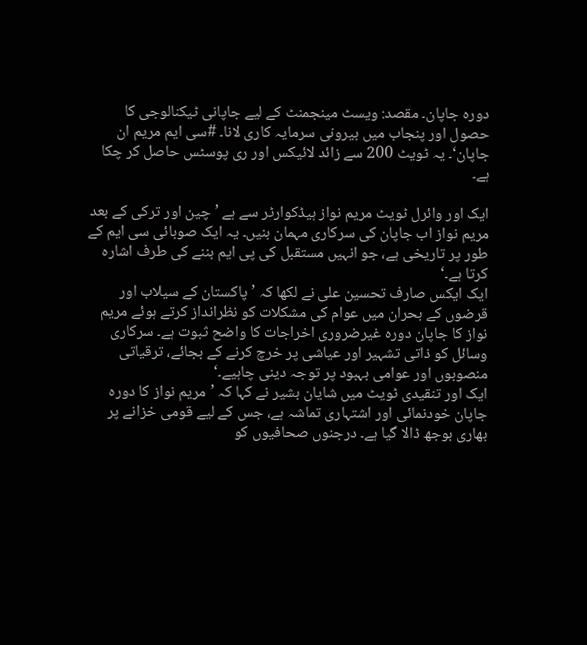دورہ جاپان۔ مقصد: ویسٹ مینجمنٹ کے لیے جاپانی ٹیکنالوجی کا حصول اور پنجاب میں بیرونی سرمایہ کاری لانا۔ #سی ایم مریم ان جاپان‘۔ یہ ٹویٹ 200 سے زائد لائیکس اور ری پوسٹس حاصل کر چکا ہے۔

ایک اور وائرل ٹویٹ مریم نواز ہیڈکوارٹر سے ہے ’چین اور ترکی کے بعد مریم نواز اب جاپان کی سرکاری مہمان بنیں۔ یہ ایک صوبائی سی ایم کے طور پر تاریخی ہے، جو انہیں مستقبل کی پی ایم بننے کی طرف اشارہ کرتا ہے۔‘
ایک ایکس صارف تحسین علی نے لکھا کہ ’پاکستان کے سیلاب اور قرضوں کے بحران میں عوام کی مشکلات کو نظرانداز کرتے ہوئے مریم نواز کا جاپان دورہ غیرضروری اخراجات کا واضح ثبوت ہے۔ سرکاری وسائل کو ذاتی تشہیر اور عیاشی پر خرچ کرنے کے بجائے، ترقیاتی منصوبوں اور عوامی بہبود پر توجہ دینی چاہیے۔‘
ایک اور تنقیدی ٹویٹ میں شایان بشیر نے کہا کہ ’مریم نواز کا دورہ جاپان خودنمائی اور اشتہاری تماشہ ہے، جس کے لیے قومی خزانے پر بھاری بوجھ ڈالا گیا ہے۔ درجنوں صحافیوں کو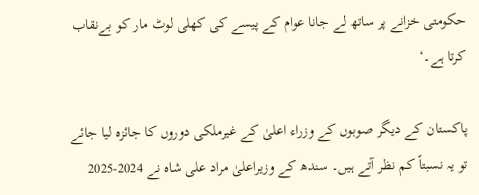حکومتی خزانے پر ساتھ لے جانا عوام کے پیسے کی کھلی لوٹ مار کو بےنقاب کرتا ہے۔‘

پاکستان کے دیگر صوبوں کے وزراء اعلیٰ کے غیرملکی دوروں کا جائزہ لیا جائے تو یہ نسبتاً کم نظر آتے ہیں۔ سندھ کے وزیراعلیٰ مراد علی شاہ نے 2024-2025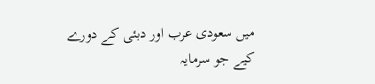میں سعودی عرب اور دبئی کے دورے کیے جو سرمایہ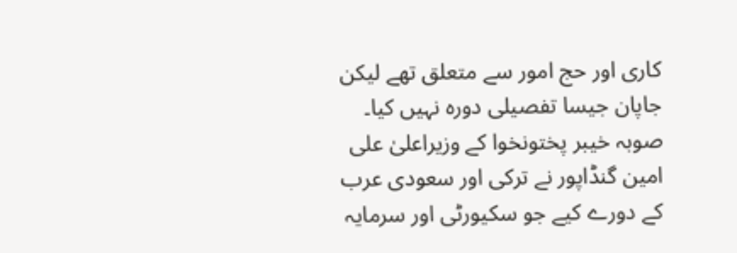کاری اور حج امور سے متعلق تھے لیکن جاپان جیسا تفصیلی دورہ نہیں کیا۔
صوبہ خیبر پختونخوا کے وزیراعلیٰ علی امین گنڈاپور نے ترکی اور سعودی عرب کے دورے کیے جو سکیورٹی اور سرمایہ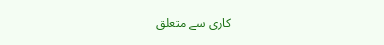کاری سے متعلق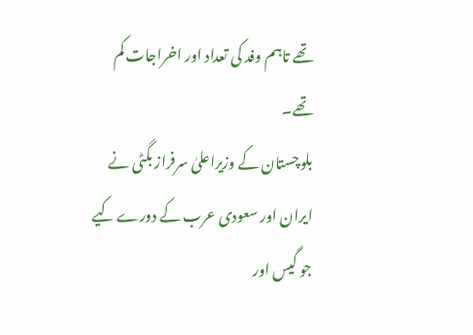تھے تاہم وفد کی تعداد اور اخراجات کم تھے۔
بلوچستان کے وزیراعلیٰ سرفراز بگٹی نے ایران اور سعودی عرب کے دورے کیے جو گیس اور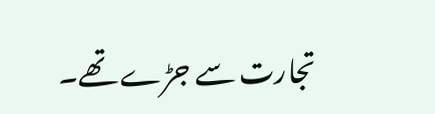تجارت سے جڑے تھے۔